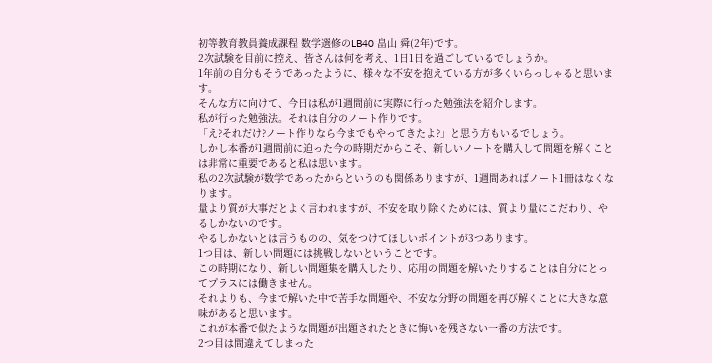初等教育教員養成課程 数学選修のLB40 畠山 舜(2年)です。
2次試験を目前に控え、皆さんは何を考え、1日1日を過ごしているでしょうか。
1年前の自分もそうであったように、様々な不安を抱えている方が多くいらっしゃると思います。
そんな方に向けて、今日は私が1週間前に実際に行った勉強法を紹介します。
私が行った勉強法。それは自分のノート作りです。
「え?それだけ?ノート作りなら今までもやってきたよ?」と思う方もいるでしょう。
しかし本番が1週間前に迫った今の時期だからこそ、新しいノートを購入して問題を解くことは非常に重要であると私は思います。
私の2次試験が数学であったからというのも関係ありますが、1週間あればノート1冊はなくなります。
量より質が大事だとよく言われますが、不安を取り除くためには、質より量にこだわり、やるしかないのです。
やるしかないとは言うものの、気をつけてほしいポイントが3つあります。
1つ目は、新しい問題には挑戦しないということです。
この時期になり、新しい問題集を購入したり、応用の問題を解いたりすることは自分にとってプラスには働きません。
それよりも、今まで解いた中で苦手な問題や、不安な分野の問題を再び解くことに大きな意味があると思います。
これが本番で似たような問題が出題されたときに悔いを残さない一番の方法です。
2つ目は間違えてしまった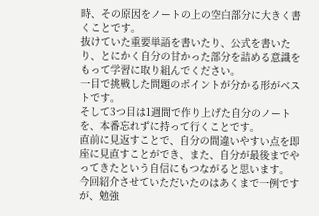時、その原因をノートの上の空白部分に大きく書くことです。
抜けていた重要単語を書いたり、公式を書いたり、とにかく自分の甘かった部分を詰める意識をもって学習に取り組んでください。
一目で挑戦した問題のポイントが分かる形がベストです。
そして3つ目は1週間で作り上げた自分のノートを、本番忘れずに持って行くことです。
直前に見返すことで、自分の間違いやすい点を即座に見直すことができ、また、自分が最後までやってきたという自信にもつながると思います。
今回紹介させていただいたのはあくまで一例ですが、勉強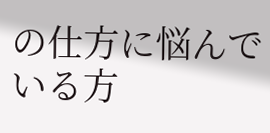の仕方に悩んでいる方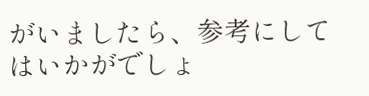がいましたら、参考にしてはいかがでしょ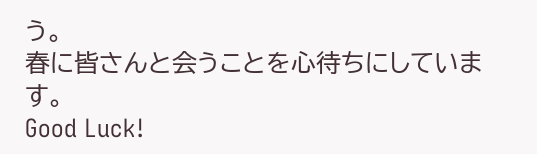う。
春に皆さんと会うことを心待ちにしています。
Good Luck!